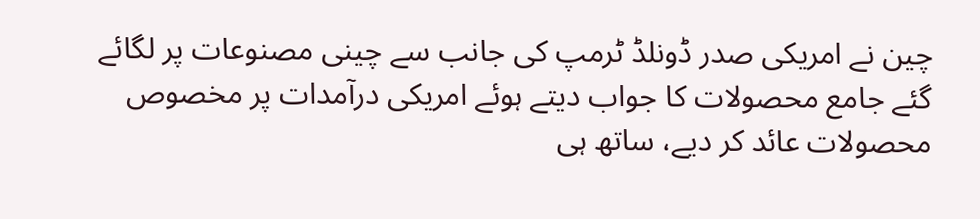چین نے امریکی صدر ڈونلڈ ٹرمپ کی جانب سے چینی مصنوعات پر لگائے گئے جامع محصولات کا جواب دیتے ہوئے امریکی درآمدات پر مخصوص محصولات عائد کر دیے، ساتھ ہی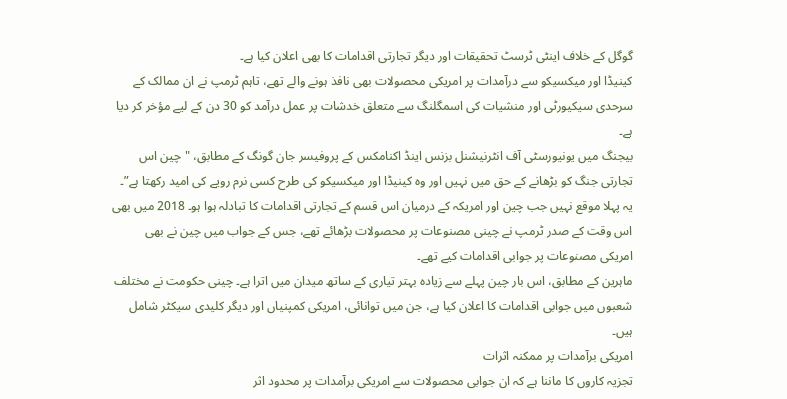گوگل کے خلاف اینٹی ٹرسٹ تحقیقات اور دیگر تجارتی اقدامات کا بھی اعلان کیا ہے۔
کینیڈا اور میکسیکو سے درآمدات پر امریکی محصولات بھی نافذ ہونے والے تھے، تاہم ٹرمپ نے ان ممالک کے سرحدی سیکیورٹی اور منشیات کی اسمگلنگ سے متعلق خدشات پر عمل درآمد کو 30 دن کے لیے مؤخر کر دیا ہے۔
بیجنگ میں یونیورسٹی آف انٹرنیشنل بزنس اینڈ اکنامکس کے پروفیسر جان گونگ کے مطابق، "چین اس تجارتی جنگ کو بڑھانے کے حق میں نہیں اور وہ کینیڈا اور میکسیکو کی طرح کسی نرم رویے کی امید رکھتا ہے”۔
یہ پہلا موقع نہیں جب چین اور امریکہ کے درمیان اس قسم کے تجارتی اقدامات کا تبادلہ ہوا ہو۔ 2018 میں بھی اس وقت کے صدر ٹرمپ نے چینی مصنوعات پر محصولات بڑھائے تھے، جس کے جواب میں چین نے بھی امریکی مصنوعات پر جوابی اقدامات کیے تھے۔
ماہرین کے مطابق، اس بار چین پہلے سے زیادہ بہتر تیاری کے ساتھ میدان میں اترا ہے۔ چینی حکومت نے مختلف شعبوں میں جوابی اقدامات کا اعلان کیا ہے، جن میں توانائی، امریکی کمپنیاں اور دیگر کلیدی سیکٹر شامل ہیں۔
امریکی برآمدات پر ممکنہ اثرات
تجزیہ کاروں کا ماننا ہے کہ ان جوابی محصولات سے امریکی برآمدات پر محدود اثر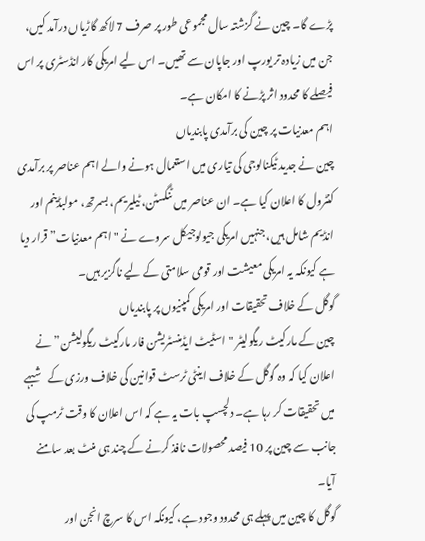پڑے گا۔ چین نے گزشتہ سال مجموعی طور پر صرف 7 لاکھ گاڑیاں درآمد کیں، جن میں زیادہ تر یورپ اور جاپان سے تھیں۔ اس لیے امریکی کار انڈسٹری پر اس فیصلے کا محدود اثر پڑنے کا امکان ہے۔
اہم معدنیات پر چین کی برآمدی پابندیاں
چین نے جدید ٹیکنالوجی کی تیاری میں استعمال ہونے والے اہم عناصر پر برآمدی کنٹرول کا اعلان کیا ہے۔ ان عناصر میں ٹنگسٹن، ٹیلیریم، بسمرتھ، مولبڈینم اور انڈیم شامل ہیں، جنہیں امریکی جیولوجیکل سروے نے "اہم معدنیات” قرار دیا ہے کیونکہ یہ امریکی معیشت اور قومی سلامتی کے لیے ناگزیر ہیں۔
گوگل کے خلاف تحقیقات اور امریکی کمپنیوں پر پابندیاں
چین کے مارکیٹ ریگولیٹر "اسٹیٹ ایڈمنسٹریشن فار مارکیٹ ریگولیشن” نے اعلان کیا کہ وہ گوگل کے خلاف اینٹی ٹرسٹ قوانین کی خلاف ورزی کے شبہے میں تحقیقات کر رہا ہے۔ دلچسپ بات یہ ہے کہ اس اعلان کا وقت ٹرمپ کی جانب سے چین پر 10 فیصد محصولات نافذ کرنے کے چند ہی منٹ بعد سامنے آیا۔
گوگل کا چین میں پہلے ہی محدود وجود ہے، کیونکہ اس کا سرچ انجن اور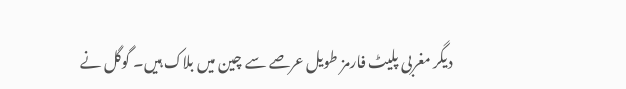دیگر مغربی پلیٹ فارمز طویل عرصے سے چین میں بلاک ہیں۔ گوگل نے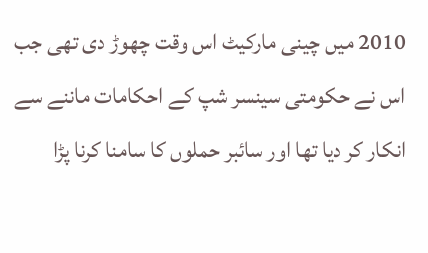2010 میں چینی مارکیٹ اس وقت چھوڑ دی تھی جب اس نے حکومتی سینسر شپ کے احکامات ماننے سے انکار کر دیا تھا اور سائبر حملوں کا سامنا کرنا پڑا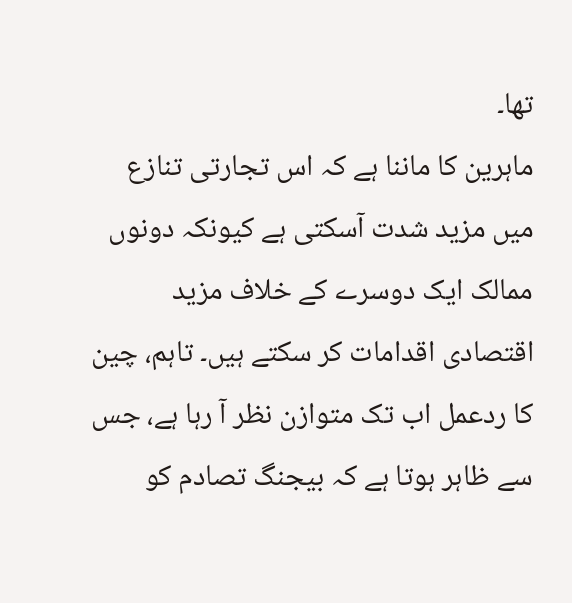تھا۔
ماہرین کا ماننا ہے کہ اس تجارتی تنازع میں مزید شدت آسکتی ہے کیونکہ دونوں ممالک ایک دوسرے کے خلاف مزید اقتصادی اقدامات کر سکتے ہیں۔ تاہم، چین کا ردعمل اب تک متوازن نظر آ رہا ہے، جس سے ظاہر ہوتا ہے کہ بیجنگ تصادم کو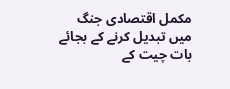مکمل اقتصادی جنگ میں تبدیل کرنے کے بجائے بات چیت کے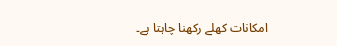امکانات کھلے رکھنا چاہتا ہے۔